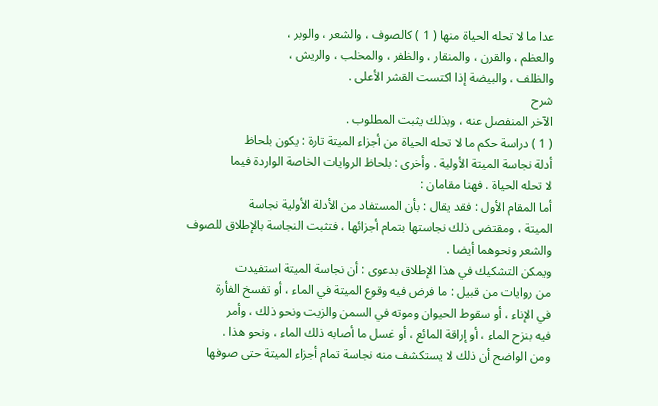عدا ما لا تحله الحياة منها ( 1 ) كالصوف ، والشعر ، والوبر ،
والعظم ، والقرن ، والمنقار ، والظفر ، والمخلب ، والريش ،
والظلف ، والبيضة إذا اكتست القشر الأعلى .
شرح
الآخر المنفصل عنه ، وبذلك يثبت المطلوب .
( 1 ) دراسة حكم ما لا تحله الحياة من أجزاء الميتة تارة : يكون بلحاظ
أدلة نجاسة الميتة الأولية . وأخرى : بلحاظ الروايات الخاصة الواردة فيما
لا تحله الحياة . فهنا مقامان :
أما المقام الأول : فقد يقال : بأن المستفاد من الأدلة الأولية نجاسة
الميتة ، ومقتضى ذلك نجاستها بتمام أجزائها ، فتثبت النجاسة بالإطلاق للصوف
والشعر ونحوهما أيضا .
ويمكن التشكيك في هذا الإطلاق بدعوى : أن نجاسة الميتة استفيدت
من روايات من قبيل : ما فرض فيه وقوع الميتة في الماء ، أو تفسخ الفأرة
في الإناء ، أو سقوط الحيوان وموته في السمن والزيت ونحو ذلك ، وأمر
فيه بنزح الماء ، أو إراقة المائع ، أو غسل ما أصابه ذلك الماء ، ونحو هذا .
ومن الواضح أن ذلك لا يستكشف منه نجاسة تمام أجزاء الميتة حتى صوفها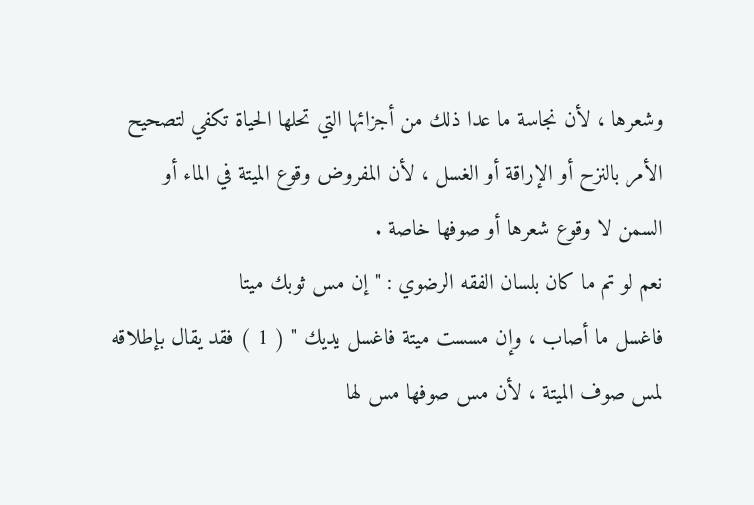وشعرها ، لأن نجاسة ما عدا ذلك من أجزائها التي تحلها الحياة تكفي لتصحيح
الأمر بالنزح أو الإراقة أو الغسل ، لأن المفروض وقوع الميتة في الماء أو
السمن لا وقوع شعرها أو صوفها خاصة .
نعم لو تم ما كان بلسان الفقه الرضوي : " إن مس ثوبك ميتا
فاغسل ما أصاب ، وإن مسست ميتة فاغسل يديك " ( 1 ) فقد يقال بإطلاقه
لمس صوف الميتة ، لأن مس صوفها مس لها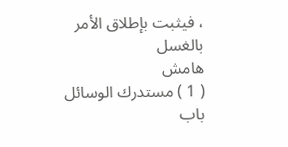، فيثبت بإطلاق الأمر بالغسل
هامش
( 1 ) مستدرك الوسائل باب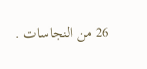26 من النجاسات .